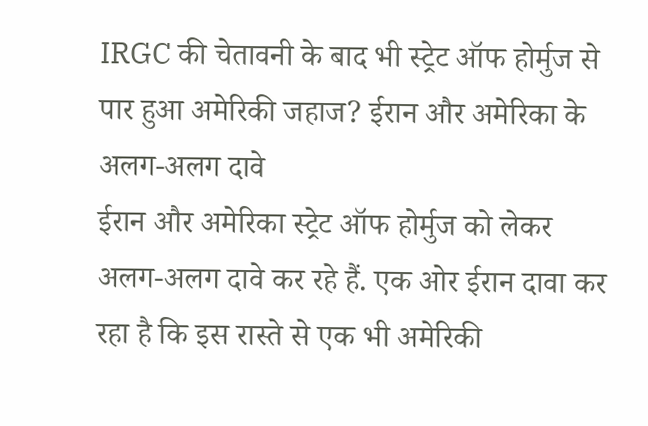IRGC की चेतावनी के बाद भी स्ट्रेट ऑफ होर्मुज से पार हुआ अमेरिकी जहाज? ईरान और अमेरिका के अलग-अलग दावे
ईरान और अमेरिका स्ट्रेट ऑफ होर्मुज को लेकर अलग-अलग दावे कर रहे हैं. एक ओर ईरान दावा कर रहा है कि इस रास्ते से एक भी अमेरिकी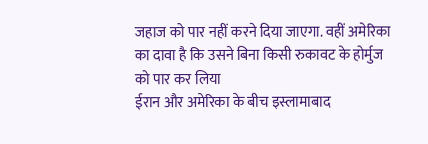जहाज को पार नहीं करने दिया जाएगा. वहीं अमेरिका का दावा है कि उसने बिना किसी रुकावट के होर्मुज को पार कर लिया
ईरान और अमेरिका के बीच इस्लामाबाद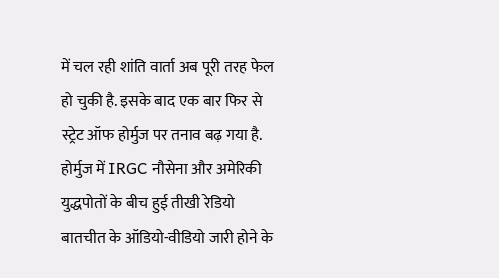में चल रही शांति वार्ता अब पूरी तरह फेल हो चुकी है. इसके बाद एक बार फिर से स्ट्रेट ऑफ होर्मुज पर तनाव बढ़ गया है. होर्मुज में IRGC नौसेना और अमेरिकी युद्धपोतों के बीच हुई तीखी रेडियो बातचीत के ऑडियो-वीडियो जारी होने के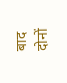बाद दोनों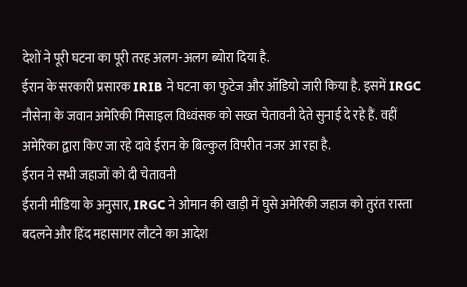देशों ने पूरी घटना का पूरी तरह अलग-अलग ब्योरा दिया है.
ईरान के सरकारी प्रसारक IRIB ने घटना का फुटेज और ऑडियो जारी किया है. इसमें IRGC नौसेना के जवान अमेरिकी मिसाइल विध्वंसक को सख्त चेतावनी देते सुनाई दे रहे हैं. वहीं अमेरिका द्वारा किए जा रहे दावे ईरान के बिल्कुल विपरीत नजर आ रहा है.
ईरान ने सभी जहाजों को दी चेतावनी
ईरानी मीडिया के अनुसार, IRGC ने ओमान की खाड़ी में घुसे अमेरिकी जहाज को तुरंत रास्ता बदलने और हिंद महासागर लौटने का आदेश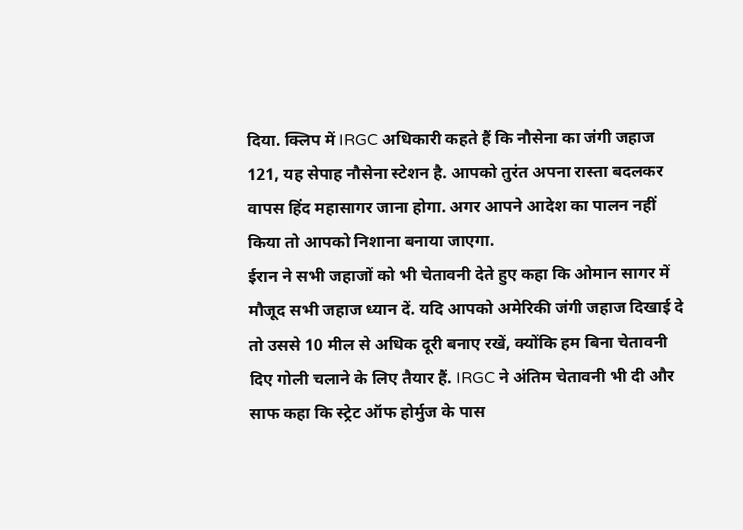दिया. क्लिप में IRGC अधिकारी कहते हैं कि नौसेना का जंगी जहाज 121, यह सेपाह नौसेना स्टेशन है. आपको तुरंत अपना रास्ता बदलकर वापस हिंद महासागर जाना होगा. अगर आपने आदेश का पालन नहीं किया तो आपको निशाना बनाया जाएगा.
ईरान ने सभी जहाजों को भी चेतावनी देते हुए कहा कि ओमान सागर में मौजूद सभी जहाज ध्यान दें. यदि आपको अमेरिकी जंगी जहाज दिखाई दे तो उससे 10 मील से अधिक दूरी बनाए रखें, क्योंकि हम बिना चेतावनी दिए गोली चलाने के लिए तैयार हैं. IRGC ने अंतिम चेतावनी भी दी और साफ कहा कि स्ट्रेट ऑफ होर्मुज के पास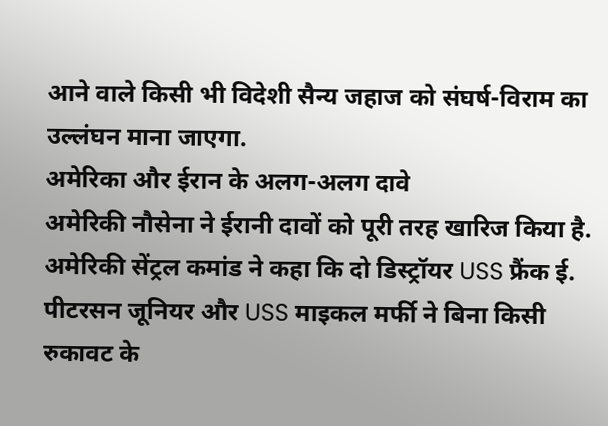आने वाले किसी भी विदेशी सैन्य जहाज को संघर्ष-विराम का उल्लंघन माना जाएगा.
अमेरिका और ईरान के अलग-अलग दावे
अमेरिकी नौसेना ने ईरानी दावों को पूरी तरह खारिज किया है. अमेरिकी सेंट्रल कमांड ने कहा कि दो डिस्ट्रॉयर USS फ्रैंक ई. पीटरसन जूनियर और USS माइकल मर्फी ने बिना किसी रुकावट के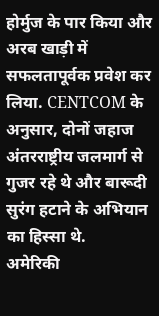होर्मुज के पार किया और अरब खाड़ी में सफलतापूर्वक प्रवेश कर लिया. CENTCOM के अनुसार, दोनों जहाज अंतरराष्ट्रीय जलमार्ग से गुजर रहे थे और बारूदी सुरंग हटाने के अभियान का हिस्सा थे.
अमेरिकी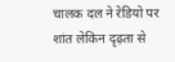चालक दल ने रेडियो पर शांत लेकिन दृढ़ता से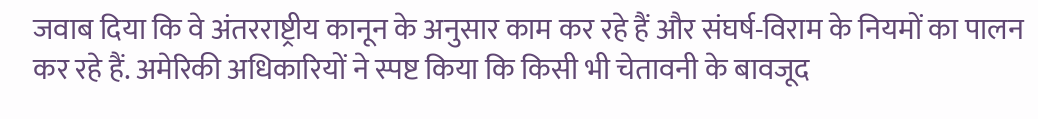जवाब दिया कि वे अंतरराष्ट्रीय कानून के अनुसार काम कर रहे हैं और संघर्ष-विराम के नियमों का पालन कर रहे हैं. अमेरिकी अधिकारियों ने स्पष्ट किया कि किसी भी चेतावनी के बावजूद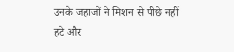उनके जहाजों ने मिशन से पीछे नहीं हटे और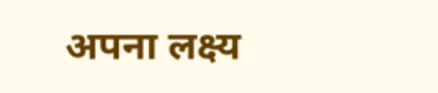अपना लक्ष्य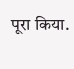पूरा किया.